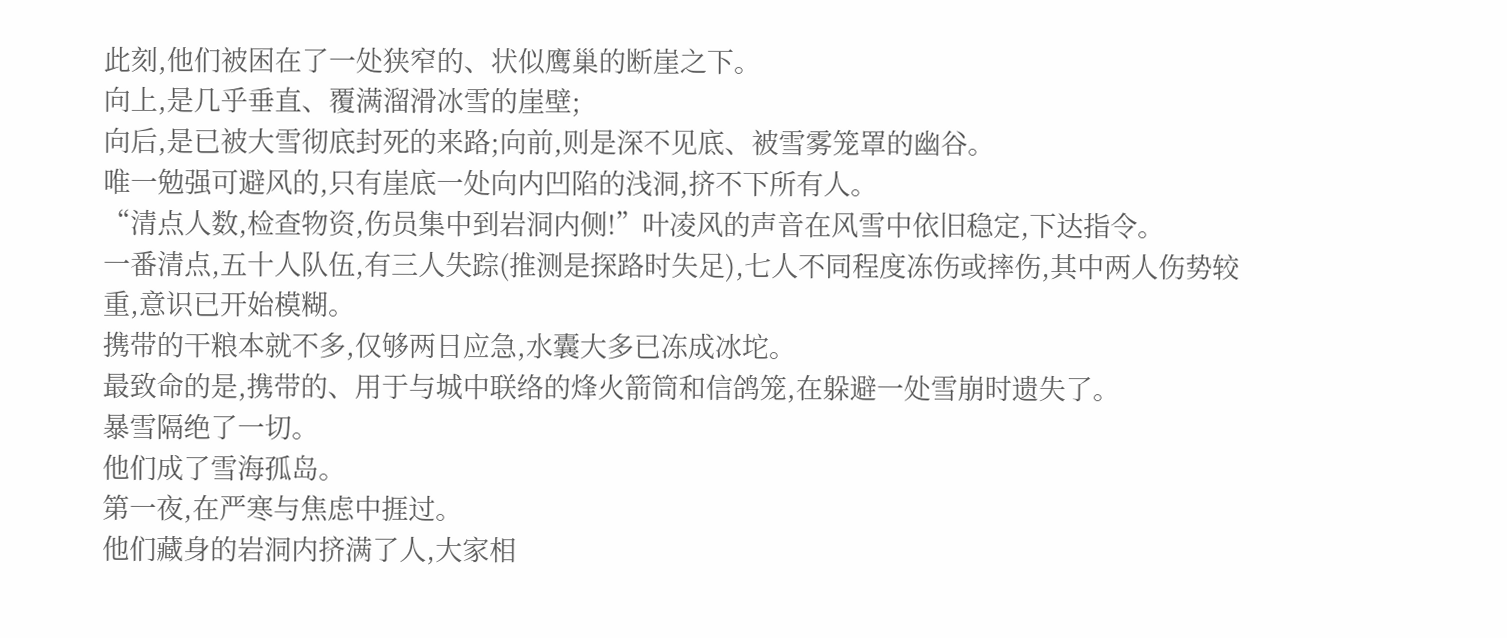此刻,他们被困在了一处狭窄的、状似鹰巢的断崖之下。
向上,是几乎垂直、覆满溜滑冰雪的崖壁;
向后,是已被大雪彻底封死的来路;向前,则是深不见底、被雪雾笼罩的幽谷。
唯一勉强可避风的,只有崖底一处向内凹陷的浅洞,挤不下所有人。
“清点人数,检查物资,伤员集中到岩洞内侧!”叶凌风的声音在风雪中依旧稳定,下达指令。
一番清点,五十人队伍,有三人失踪(推测是探路时失足),七人不同程度冻伤或摔伤,其中两人伤势较重,意识已开始模糊。
携带的干粮本就不多,仅够两日应急,水囊大多已冻成冰坨。
最致命的是,携带的、用于与城中联络的烽火箭筒和信鸽笼,在躲避一处雪崩时遗失了。
暴雪隔绝了一切。
他们成了雪海孤岛。
第一夜,在严寒与焦虑中捱过。
他们藏身的岩洞内挤满了人,大家相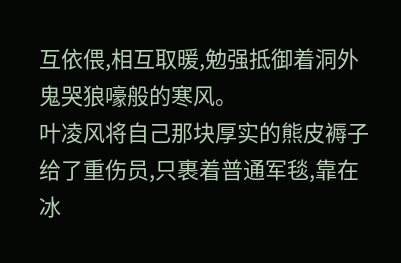互依偎,相互取暖,勉强抵御着洞外鬼哭狼嚎般的寒风。
叶凌风将自己那块厚实的熊皮褥子给了重伤员,只裹着普通军毯,靠在冰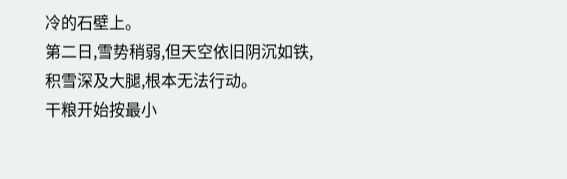冷的石壁上。
第二日,雪势稍弱,但天空依旧阴沉如铁,积雪深及大腿,根本无法行动。
干粮开始按最小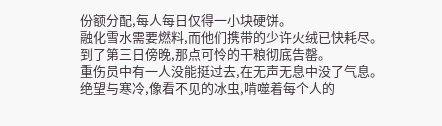份额分配,每人每日仅得一小块硬饼。
融化雪水需要燃料,而他们携带的少许火绒已快耗尽。
到了第三日傍晚,那点可怜的干粮彻底告罄。
重伤员中有一人没能挺过去,在无声无息中没了气息。
绝望与寒冷,像看不见的冰虫,啃噬着每个人的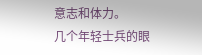意志和体力。
几个年轻士兵的眼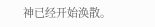神已经开始涣散。